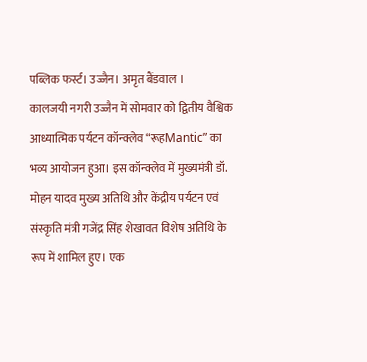पब्लिक फर्स्ट। उज्जैन। अमृत बैंडवाल ।
कालजयी नगरी उज्जैन में सोमवार को द्वितीय वैश्विक आध्यात्मिक पर्यटन कॉन्क्लेव “रूहMantic” का भव्य आयोजन हुआ। इस कॉन्क्लेव में मुख्यमंत्री डॉ. मोहन यादव मुख्य अतिथि और केंद्रीय पर्यटन एवं संस्कृति मंत्री गजेंद्र सिंह शेखावत विशेष अतिथि के रूप में शामिल हुए। एक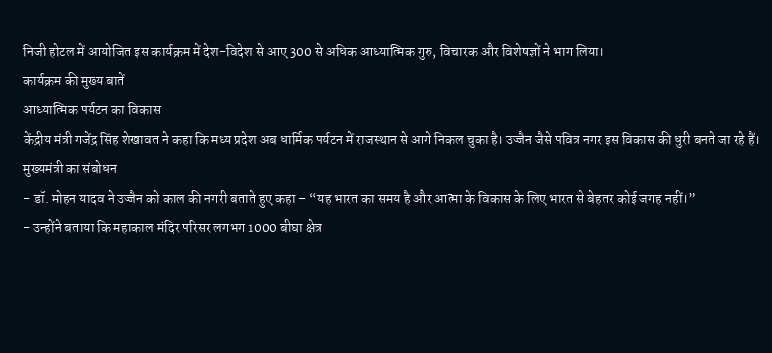निजी होटल में आयोजित इस कार्यक्रम में देश-विदेश से आए 300 से अधिक आध्यात्मिक गुरु, विचारक और विशेषज्ञों ने भाग लिया।
कार्यक्रम की मुख्य बातें
आध्यात्मिक पर्यटन का विकास
केंद्रीय मंत्री गजेंद्र सिंह शेखावत ने कहा कि मध्य प्रदेश अब धार्मिक पर्यटन में राजस्थान से आगे निकल चुका है। उज्जैन जैसे पवित्र नगर इस विकास की धुरी बनते जा रहे हैं।
मुख्यमंत्री का संबोधन
- डॉ. मोहन यादव ने उज्जैन को काल की नगरी बताते हुए कहा – “यह भारत का समय है और आत्मा के विकास के लिए भारत से बेहतर कोई जगह नहीं।”
- उन्होंने बताया कि महाकाल मंदिर परिसर लगभग 1000 बीघा क्षेत्र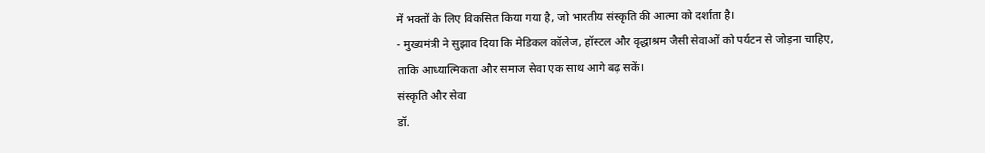में भक्तों के लिए विकसित किया गया है, जो भारतीय संस्कृति की आत्मा को दर्शाता है।
- मुख्यमंत्री ने सुझाव दिया कि मेडिकल कॉलेज, हॉस्टल और वृद्धाश्रम जैसी सेवाओं को पर्यटन से जोड़ना चाहिए, ताकि आध्यात्मिकता और समाज सेवा एक साथ आगे बढ़ सकें।
संस्कृति और सेवा
डॉ.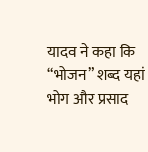यादव ने कहा कि “भोजन” शब्द यहां भोग और प्रसाद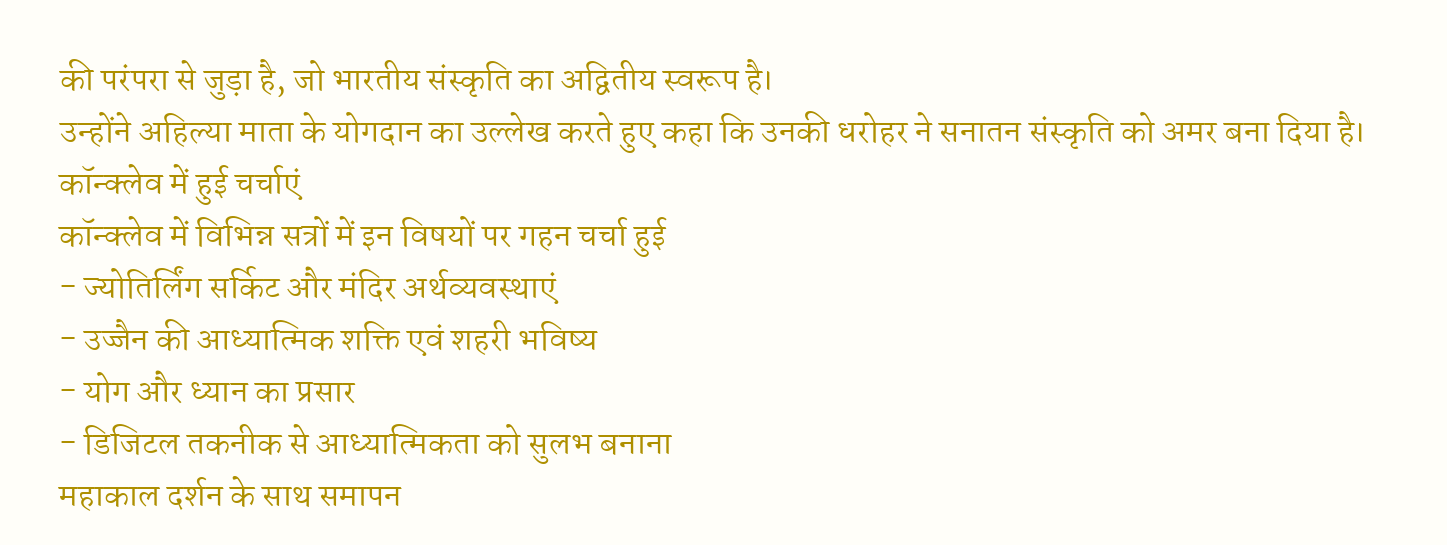की परंपरा से जुड़ा है, जो भारतीय संस्कृति का अद्वितीय स्वरूप है।
उन्होंने अहिल्या माता के योगदान का उल्लेख करते हुए कहा कि उनकी धरोहर ने सनातन संस्कृति को अमर बना दिया है।
कॉन्क्लेव में हुई चर्चाएं
कॉन्क्लेव में विभिन्न सत्रों में इन विषयों पर गहन चर्चा हुई
- ज्योतिर्लिंग सर्किट और मंदिर अर्थव्यवस्थाएं
- उज्जैन की आध्यात्मिक शक्ति एवं शहरी भविष्य
- योग और ध्यान का प्रसार
- डिजिटल तकनीक से आध्यात्मिकता को सुलभ बनाना
महाकाल दर्शन के साथ समापन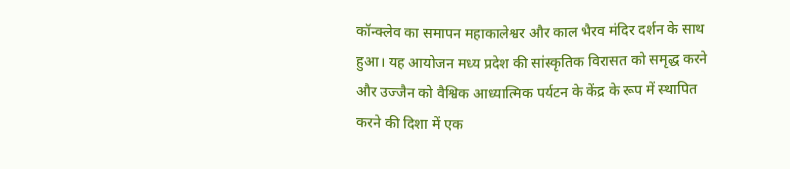कॉन्क्लेव का समापन महाकालेश्वर और काल भैरव मंदिर दर्शन के साथ हुआ। यह आयोजन मध्य प्रदेश की सांस्कृतिक विरासत को समृद्ध करने और उज्जैन को वैश्विक आध्यात्मिक पर्यटन के केंद्र के रूप में स्थापित करने की दिशा में एक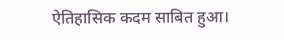ऐतिहासिक कदम साबित हुआ।